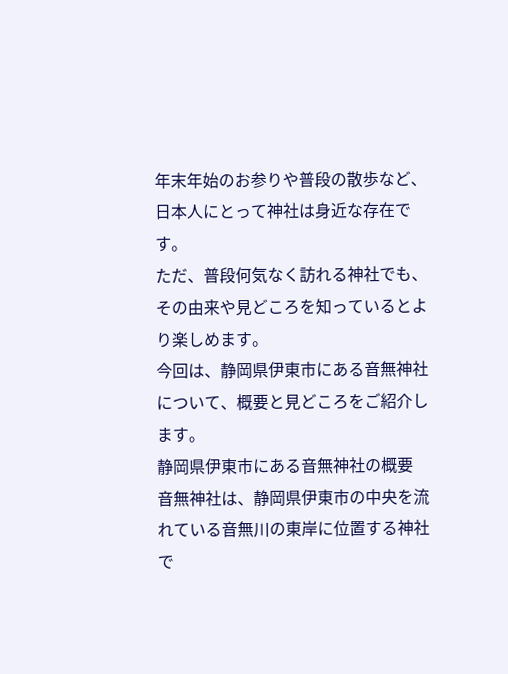年末年始のお参りや普段の散歩など、日本人にとって神社は身近な存在です。
ただ、普段何気なく訪れる神社でも、その由来や見どころを知っているとより楽しめます。
今回は、静岡県伊東市にある音無神社について、概要と見どころをご紹介します。
静岡県伊東市にある音無神社の概要
音無神社は、静岡県伊東市の中央を流れている音無川の東岸に位置する神社で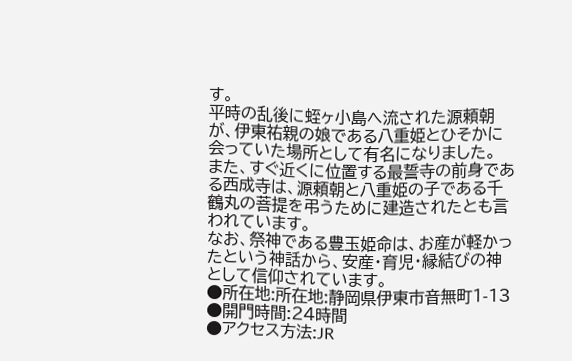す。
平時の乱後に蛭ヶ小島へ流された源頼朝が、伊東祐親の娘である八重姫とひそかに会っていた場所として有名になりました。
また、すぐ近くに位置する最誓寺の前身である西成寺は、源頼朝と八重姫の子である千鶴丸の菩提を弔うために建造されたとも言われています。
なお、祭神である豊玉姫命は、お産が軽かったという神話から、安産・育児・縁結びの神として信仰されています。
●所在地:所在地:静岡県伊東市音無町1-13
●開門時間:24時間
●アクセス方法:JR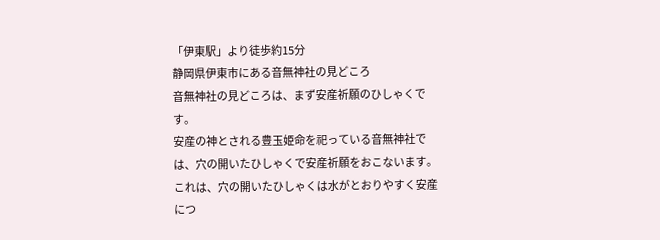「伊東駅」より徒歩約15分
静岡県伊東市にある音無神社の見どころ
音無神社の見どころは、まず安産祈願のひしゃくです。
安産の神とされる豊玉姫命を祀っている音無神社では、穴の開いたひしゃくで安産祈願をおこないます。
これは、穴の開いたひしゃくは水がとおりやすく安産につ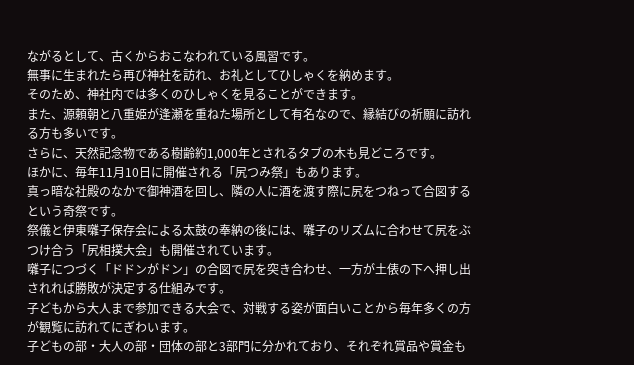ながるとして、古くからおこなわれている風習です。
無事に生まれたら再び神社を訪れ、お礼としてひしゃくを納めます。
そのため、神社内では多くのひしゃくを見ることができます。
また、源頼朝と八重姫が逢瀬を重ねた場所として有名なので、縁結びの祈願に訪れる方も多いです。
さらに、天然記念物である樹齢約1,000年とされるタブの木も見どころです。
ほかに、毎年11月10日に開催される「尻つみ祭」もあります。
真っ暗な社殿のなかで御神酒を回し、隣の人に酒を渡す際に尻をつねって合図するという奇祭です。
祭儀と伊東囃子保存会による太鼓の奉納の後には、囃子のリズムに合わせて尻をぶつけ合う「尻相撲大会」も開催されています。
囃子につづく「ドドンがドン」の合図で尻を突き合わせ、一方が土俵の下へ押し出されれば勝敗が決定する仕組みです。
子どもから大人まで参加できる大会で、対戦する姿が面白いことから毎年多くの方が観覧に訪れてにぎわいます。
子どもの部・大人の部・団体の部と3部門に分かれており、それぞれ賞品や賞金も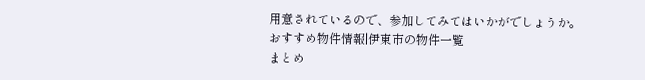用意されているので、参加してみてはいかがでしょうか。
おすすめ物件情報|伊東市の物件一覧
まとめ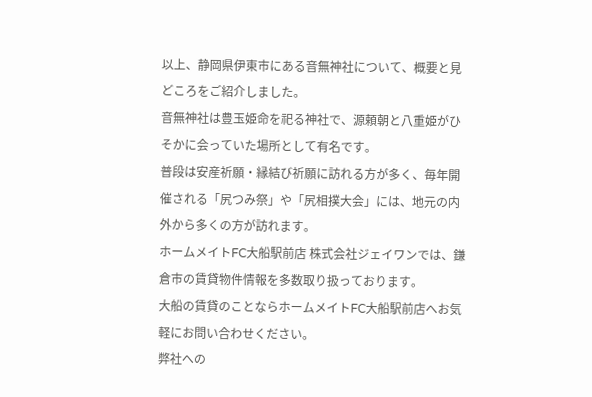以上、静岡県伊東市にある音無神社について、概要と見どころをご紹介しました。
音無神社は豊玉姫命を祀る神社で、源頼朝と八重姫がひそかに会っていた場所として有名です。
普段は安産祈願・縁結び祈願に訪れる方が多く、毎年開催される「尻つみ祭」や「尻相撲大会」には、地元の内外から多くの方が訪れます。
ホームメイトFC大船駅前店 株式会社ジェイワンでは、鎌倉市の賃貸物件情報を多数取り扱っております。
大船の賃貸のことならホームメイトFC大船駅前店へお気軽にお問い合わせください。
弊社への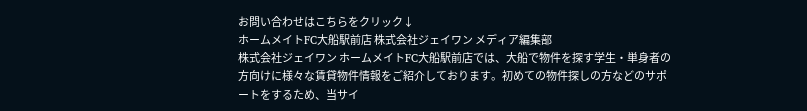お問い合わせはこちらをクリック↓
ホームメイトFC大船駅前店 株式会社ジェイワン メディア編集部
株式会社ジェイワン ホームメイトFC大船駅前店では、大船で物件を探す学生・単身者の方向けに様々な賃貸物件情報をご紹介しております。初めての物件探しの方などのサポートをするため、当サイ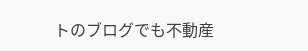トのブログでも不動産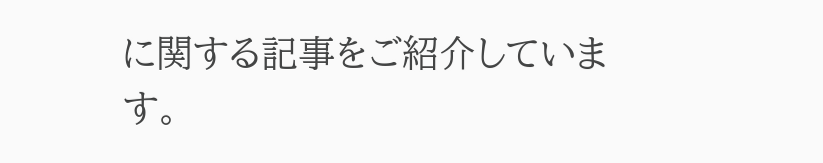に関する記事をご紹介しています。